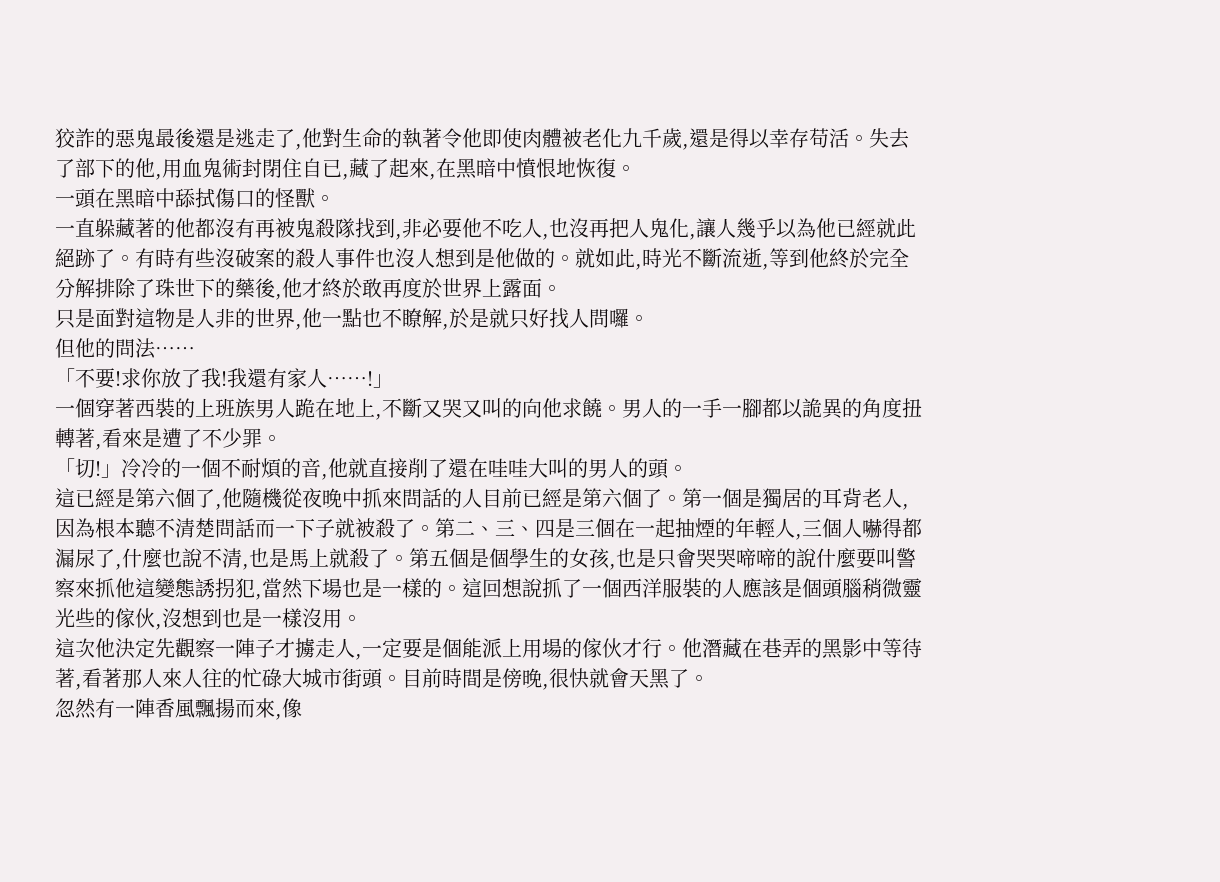狡詐的惡鬼最後還是逃走了,他對生命的執著令他即使肉體被老化九千歲,還是得以幸存苟活。失去了部下的他,用血鬼術封閉住自已,藏了起來,在黑暗中憤恨地恢復。
一頭在黑暗中舔拭傷口的怪獸。
一直躲藏著的他都沒有再被鬼殺隊找到,非必要他不吃人,也沒再把人鬼化,讓人幾乎以為他已經就此絕跡了。有時有些沒破案的殺人事件也沒人想到是他做的。就如此,時光不斷流逝,等到他終於完全分解排除了珠世下的藥後,他才終於敢再度於世界上露面。
只是面對這物是人非的世界,他一點也不瞭解,於是就只好找人問囉。
但他的問法⋯⋯
「不要!求你放了我!我還有家人⋯⋯!」
一個穿著西裝的上班族男人跪在地上,不斷又哭又叫的向他求饒。男人的一手一腳都以詭異的角度扭轉著,看來是遭了不少罪。
「切!」冷冷的一個不耐煩的音,他就直接削了還在哇哇大叫的男人的頭。
這已經是第六個了,他隨機從夜晚中抓來問話的人目前已經是第六個了。第一個是獨居的耳背老人,因為根本聽不清楚問話而一下子就被殺了。第二、三、四是三個在一起抽煙的年輕人,三個人嚇得都漏尿了,什麼也說不清,也是馬上就殺了。第五個是個學生的女孩,也是只會哭哭啼啼的說什麼要叫警察來抓他這變態誘拐犯,當然下場也是一樣的。這回想說抓了一個西洋服裝的人應該是個頭腦稍微靈光些的傢伙,沒想到也是一樣沒用。
這次他決定先觀察一陣子才擄走人,一定要是個能派上用場的傢伙才行。他潛藏在巷弄的黑影中等待著,看著那人來人往的忙碌大城市街頭。目前時間是傍晚,很快就會天黑了。
忽然有一陣香風飄揚而來,像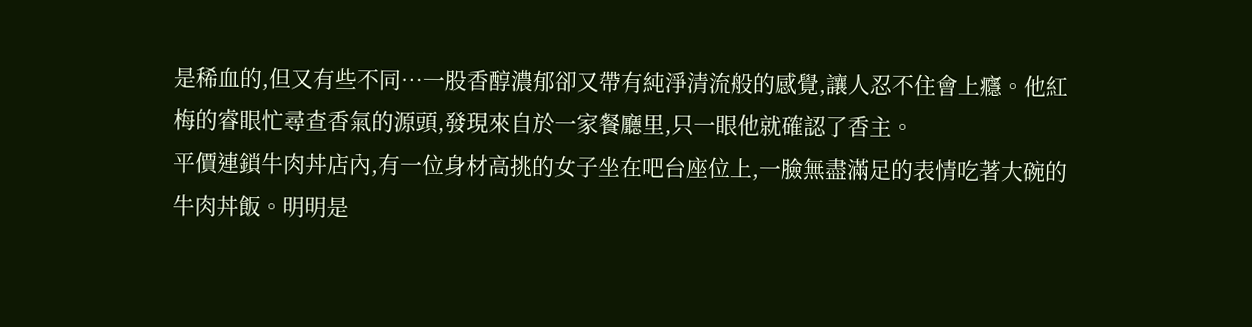是稀血的,但又有些不同⋯一股香醇濃郁卻又帶有純淨清流般的感覺,讓人忍不住會上癮。他紅梅的睿眼忙尋查香氣的源頭,發現來自於一家餐廳里,只一眼他就確認了香主。
平價連鎖牛肉丼店內,有一位身材高挑的女子坐在吧台座位上,一臉無盡滿足的表情吃著大碗的牛肉丼飯。明明是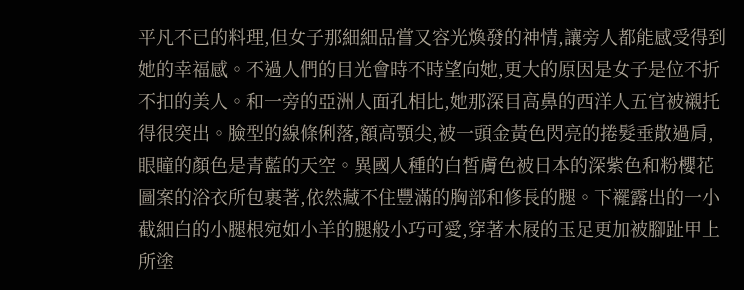平凡不已的料理,但女子那細細品嘗又容光煥發的神情,讓旁人都能感受得到她的幸福感。不過人們的目光會時不時望向她,更大的原因是女子是位不折不扣的美人。和一旁的亞洲人面孔相比,她那深目高鼻的西洋人五官被襯托得很突出。臉型的線條俐落,額高顎尖,被一頭金黃色閃亮的捲髮垂散過肩,眼瞳的顏色是青藍的天空。異國人種的白皙膚色被日本的深紫色和粉櫻花圖案的浴衣所包裹著,依然藏不住豐滿的胸部和修長的腿。下襬露出的一小截細白的小腿根宛如小羊的腿般小巧可愛,穿著木屐的玉足更加被腳趾甲上所塗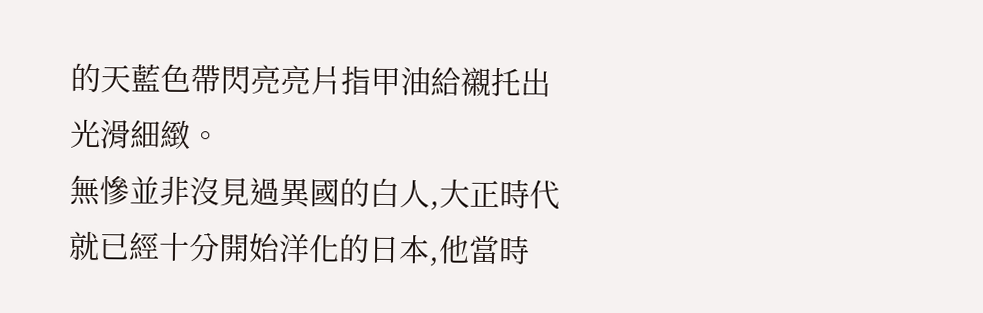的天藍色帶閃亮亮片指甲油給襯托出光滑細緻。
無慘並非沒見過異國的白人,大正時代就已經十分開始洋化的日本,他當時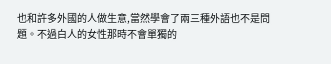也和許多外國的人做生意,當然學會了兩三種外語也不是問題。不過白人的女性那時不會單獨的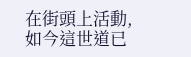在街頭上活動,如今這世道已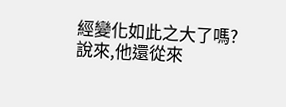經變化如此之大了嗎?
說來,他還從來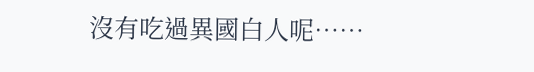沒有吃過異國白人呢⋯⋯